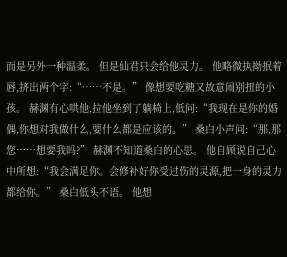而是另外一种温柔。 但是仙君只会给他灵力。 他略微执拗抿着唇,挤出两个字:“……不是。” 像想要吃糖又故意闹别扭的小孩。 赫渊有心哄他,拉他坐到了躺椅上,低问:“我现在是你的婚偶,你想对我做什么,要什么都是应该的。” 桑白小声问:“那,那您……想要我吗?” 赫渊不知道桑白的心思。 他自顾说自己心中所想:“我会满足你。会修补好你受过伤的灵源,把一身的灵力都给你。” 桑白低头不语。 他想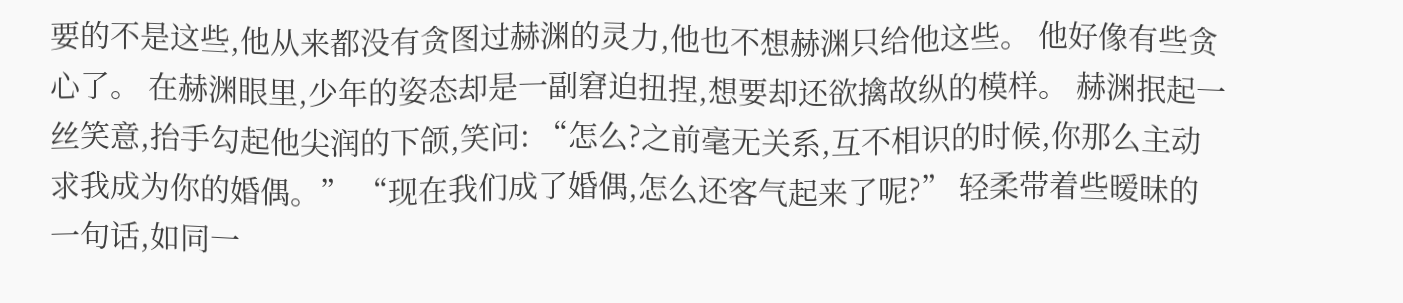要的不是这些,他从来都没有贪图过赫渊的灵力,他也不想赫渊只给他这些。 他好像有些贪心了。 在赫渊眼里,少年的姿态却是一副窘迫扭捏,想要却还欲擒故纵的模样。 赫渊抿起一丝笑意,抬手勾起他尖润的下颌,笑问: “怎么?之前毫无关系,互不相识的时候,你那么主动求我成为你的婚偶。” “现在我们成了婚偶,怎么还客气起来了呢?” 轻柔带着些暧昧的一句话,如同一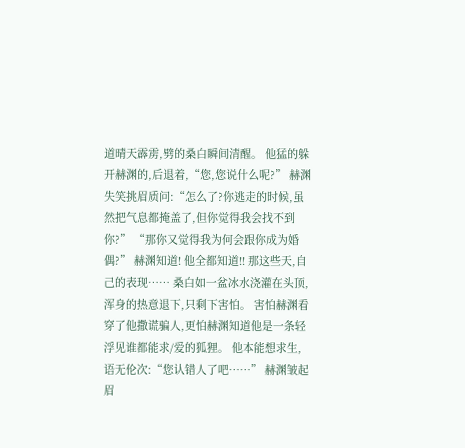道晴天霹雳,劈的桑白瞬间清醒。 他猛的躲开赫渊的,后退着,“您,您说什么呢?” 赫渊失笑挑眉质问:“怎么了?你逃走的时候,虽然把气息都掩盖了,但你觉得我会找不到你?” “那你又觉得我为何会跟你成为婚偶?” 赫渊知道! 他全都知道!! 那这些天,自己的表现…… 桑白如一盆冰水浇灌在头顶,浑身的热意退下,只剩下害怕。 害怕赫渊看穿了他撒谎骗人,更怕赫渊知道他是一条轻浮见谁都能求/爱的狐狸。 他本能想求生,语无伦次:“您认错人了吧……” 赫渊皱起眉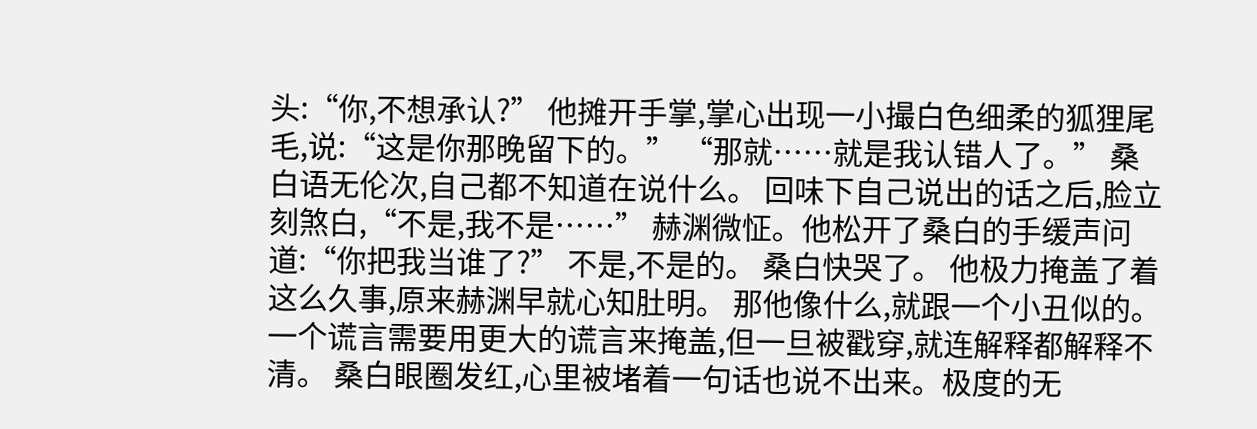头:“你,不想承认?” 他摊开手掌,掌心出现一小撮白色细柔的狐狸尾毛,说:“这是你那晚留下的。” “那就……就是我认错人了。” 桑白语无伦次,自己都不知道在说什么。 回味下自己说出的话之后,脸立刻煞白,“不是,我不是……” 赫渊微怔。他松开了桑白的手缓声问道:“你把我当谁了?” 不是,不是的。 桑白快哭了。 他极力掩盖了着这么久事,原来赫渊早就心知肚明。 那他像什么,就跟一个小丑似的。 一个谎言需要用更大的谎言来掩盖,但一旦被戳穿,就连解释都解释不清。 桑白眼圈发红,心里被堵着一句话也说不出来。极度的无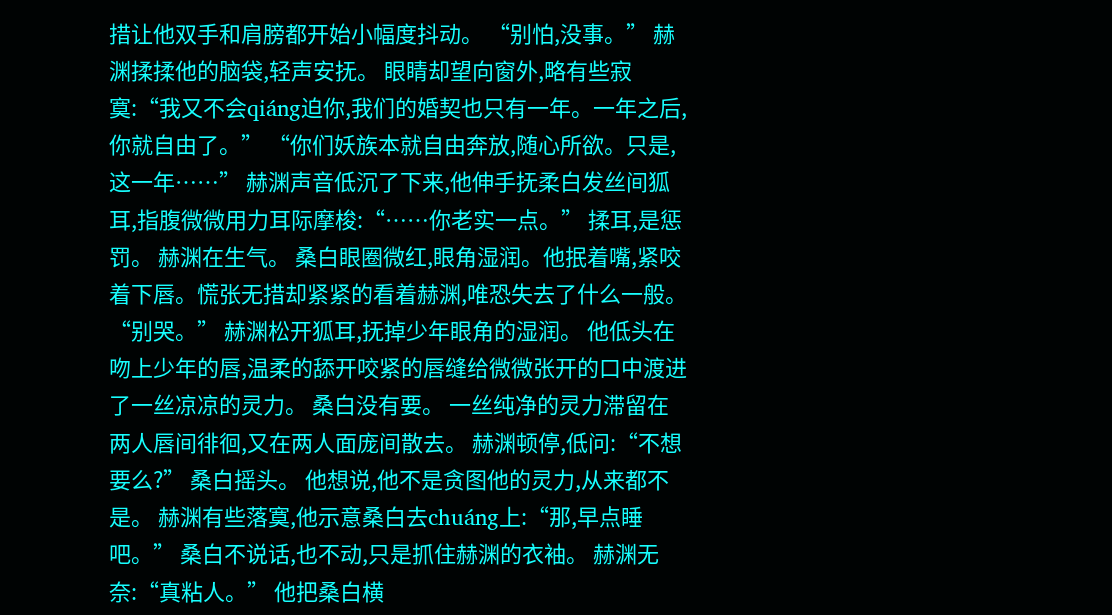措让他双手和肩膀都开始小幅度抖动。 “别怕,没事。” 赫渊揉揉他的脑袋,轻声安抚。 眼睛却望向窗外,略有些寂寞:“我又不会qiáng迫你,我们的婚契也只有一年。一年之后,你就自由了。” “你们妖族本就自由奔放,随心所欲。只是,这一年……” 赫渊声音低沉了下来,他伸手抚柔白发丝间狐耳,指腹微微用力耳际摩梭:“……你老实一点。” 揉耳,是惩罚。 赫渊在生气。 桑白眼圈微红,眼角湿润。他抿着嘴,紧咬着下唇。慌张无措却紧紧的看着赫渊,唯恐失去了什么一般。 “别哭。” 赫渊松开狐耳,抚掉少年眼角的湿润。 他低头在吻上少年的唇,温柔的舔开咬紧的唇缝给微微张开的口中渡进了一丝凉凉的灵力。 桑白没有要。 一丝纯净的灵力滞留在两人唇间徘徊,又在两人面庞间散去。 赫渊顿停,低问:“不想要么?” 桑白摇头。 他想说,他不是贪图他的灵力,从来都不是。 赫渊有些落寞,他示意桑白去chuáng上:“那,早点睡吧。” 桑白不说话,也不动,只是抓住赫渊的衣袖。 赫渊无奈:“真粘人。” 他把桑白横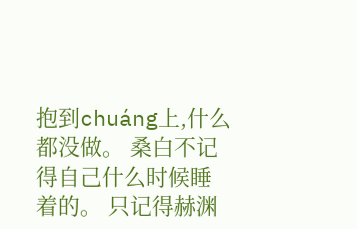抱到chuáng上,什么都没做。 桑白不记得自己什么时候睡着的。 只记得赫渊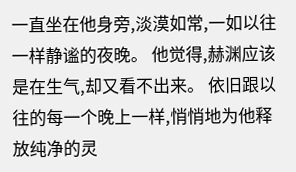一直坐在他身旁,淡漠如常,一如以往一样静谧的夜晚。 他觉得,赫渊应该是在生气,却又看不出来。 依旧跟以往的每一个晚上一样,悄悄地为他释放纯净的灵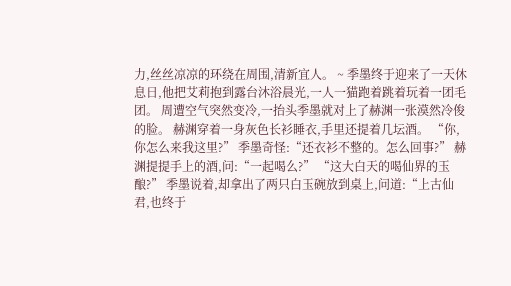力,丝丝凉凉的环绕在周围,清新宜人。 ~ 季墨终于迎来了一天休息日,他把艾莉抱到露台沐浴晨光,一人一猫跑着跳着玩着一团毛团。 周遭空气突然变冷,一抬头季墨就对上了赫渊一张漠然冷俊的脸。 赫渊穿着一身灰色长衫睡衣,手里还提着几坛酒。 “你,你怎么来我这里?” 季墨奇怪:“还衣衫不整的。怎么回事?” 赫渊提提手上的酒,问:“一起喝么?” “这大白天的喝仙界的玉酿?” 季墨说着,却拿出了两只白玉碗放到桌上,问道:“上古仙君,也终于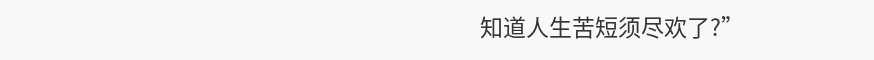知道人生苦短须尽欢了?”